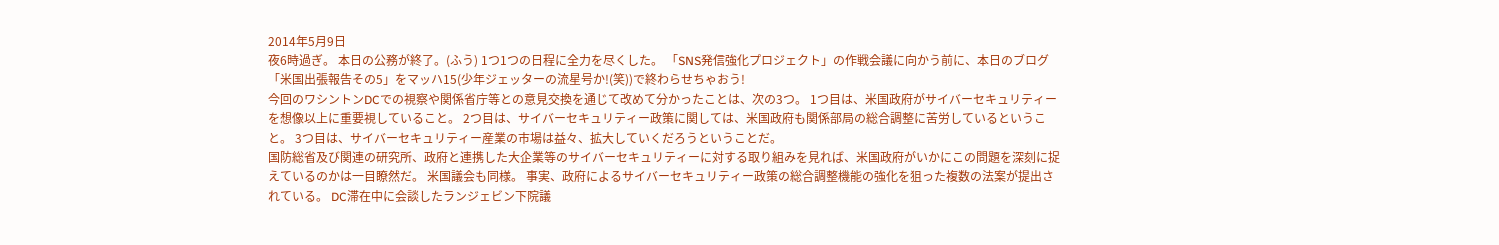2014年5月9日
夜6時過ぎ。 本日の公務が終了。(ふう) 1つ1つの日程に全力を尽くした。 「SNS発信強化プロジェクト」の作戦会議に向かう前に、本日のブログ「米国出張報告その5」をマッハ15(少年ジェッターの流星号か!(笑))で終わらせちゃおう!
今回のワシントンDCでの視察や関係省庁等との意見交換を通じて改めて分かったことは、次の3つ。 1つ目は、米国政府がサイバーセキュリティーを想像以上に重要視していること。 2つ目は、サイバーセキュリティー政策に関しては、米国政府も関係部局の総合調整に苦労しているということ。 3つ目は、サイバーセキュリティー産業の市場は益々、拡大していくだろうということだ。
国防総省及び関連の研究所、政府と連携した大企業等のサイバーセキュリティーに対する取り組みを見れば、米国政府がいかにこの問題を深刻に捉えているのかは一目瞭然だ。 米国議会も同様。 事実、政府によるサイバーセキュリティー政策の総合調整機能の強化を狙った複数の法案が提出されている。 DC滞在中に会談したランジェビン下院議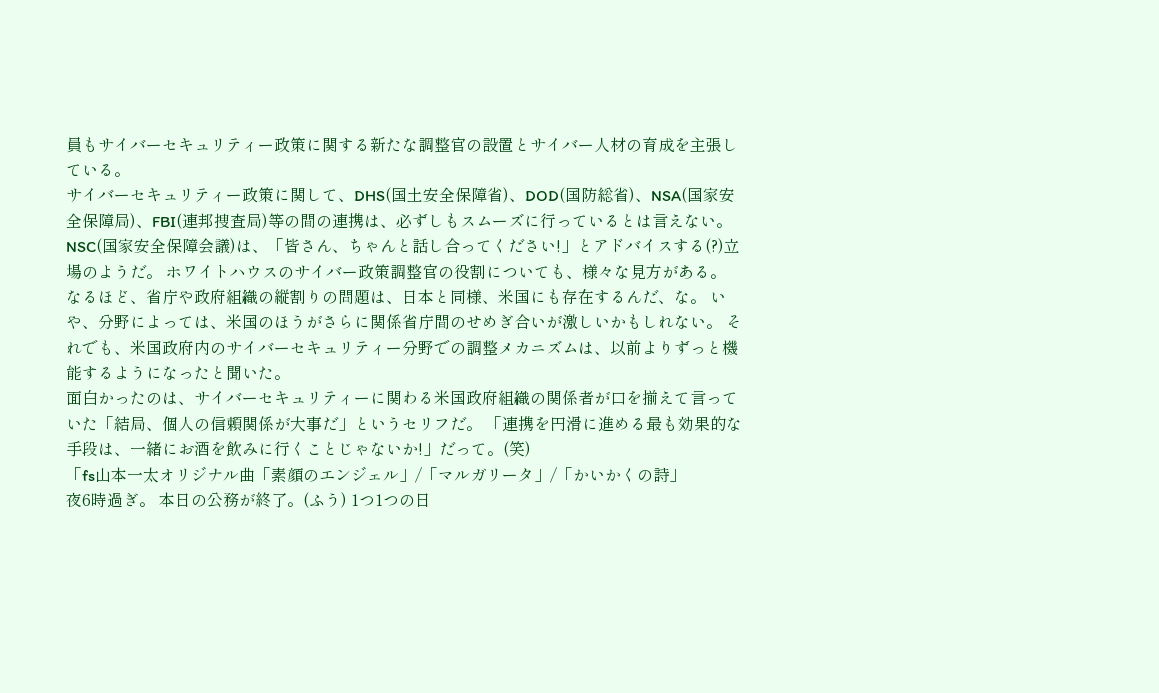員もサイバーセキュリティー政策に関する新たな調整官の設置とサイバー人材の育成を主張している。
サイバーセキュリティー政策に関して、DHS(国土安全保障省)、DOD(国防総省)、NSA(国家安全保障局)、FBI(連邦捜査局)等の間の連携は、必ずしもスムーズに行っているとは言えない。 NSC(国家安全保障会議)は、「皆さん、ちゃんと話し合ってください!」とアドバイスする(?)立場のようだ。 ホワイトハウスのサイバー政策調整官の役割についても、様々な見方がある。
なるほど、省庁や政府組織の縦割りの問題は、日本と同様、米国にも存在するんだ、な。 いや、分野によっては、米国のほうがさらに関係省庁間のせめぎ合いが激しいかもしれない。 それでも、米国政府内のサイバーセキュリティー分野での調整メカニズムは、以前よりずっと機能するようになったと聞いた。
面白かったのは、サイバーセキュリティーに関わる米国政府組織の関係者が口を揃えて言っていた「結局、個人の信頼関係が大事だ」というセリフだ。 「連携を円滑に進める最も効果的な手段は、一緒にお酒を飲みに行くことじゃないか!」だって。(笑)
「fs山本一太オリジナル曲「素顔のエンジェル」/「マルガリータ」/「かいかくの詩」
夜6時過ぎ。 本日の公務が終了。(ふう) 1つ1つの日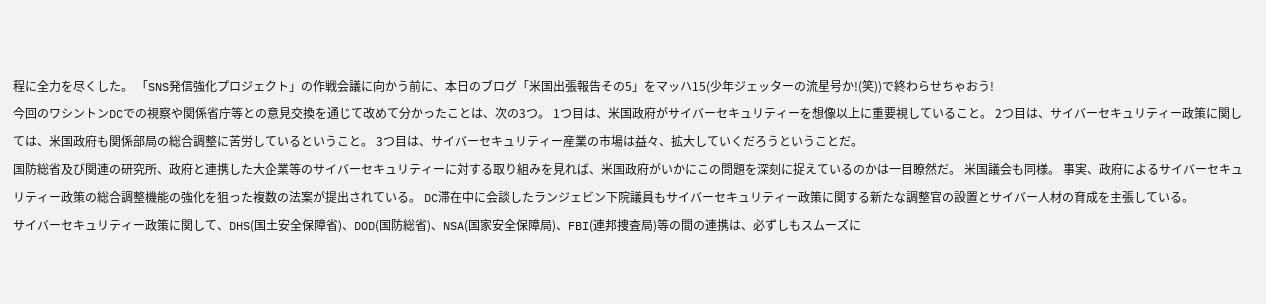程に全力を尽くした。 「SNS発信強化プロジェクト」の作戦会議に向かう前に、本日のブログ「米国出張報告その5」をマッハ15(少年ジェッターの流星号か!(笑))で終わらせちゃおう!
今回のワシントンDCでの視察や関係省庁等との意見交換を通じて改めて分かったことは、次の3つ。 1つ目は、米国政府がサイバーセキュリティーを想像以上に重要視していること。 2つ目は、サイバーセキュリティー政策に関しては、米国政府も関係部局の総合調整に苦労しているということ。 3つ目は、サイバーセキュリティー産業の市場は益々、拡大していくだろうということだ。
国防総省及び関連の研究所、政府と連携した大企業等のサイバーセキュリティーに対する取り組みを見れば、米国政府がいかにこの問題を深刻に捉えているのかは一目瞭然だ。 米国議会も同様。 事実、政府によるサイバーセキュリティー政策の総合調整機能の強化を狙った複数の法案が提出されている。 DC滞在中に会談したランジェビン下院議員もサイバーセキュリティー政策に関する新たな調整官の設置とサイバー人材の育成を主張している。
サイバーセキュリティー政策に関して、DHS(国土安全保障省)、DOD(国防総省)、NSA(国家安全保障局)、FBI(連邦捜査局)等の間の連携は、必ずしもスムーズに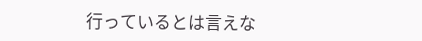行っているとは言えな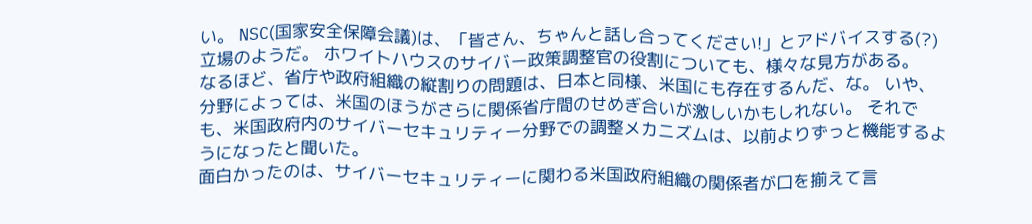い。 NSC(国家安全保障会議)は、「皆さん、ちゃんと話し合ってください!」とアドバイスする(?)立場のようだ。 ホワイトハウスのサイバー政策調整官の役割についても、様々な見方がある。
なるほど、省庁や政府組織の縦割りの問題は、日本と同様、米国にも存在するんだ、な。 いや、分野によっては、米国のほうがさらに関係省庁間のせめぎ合いが激しいかもしれない。 それでも、米国政府内のサイバーセキュリティー分野での調整メカニズムは、以前よりずっと機能するようになったと聞いた。
面白かったのは、サイバーセキュリティーに関わる米国政府組織の関係者が口を揃えて言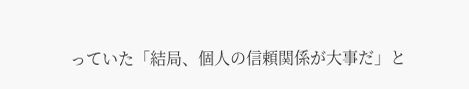っていた「結局、個人の信頼関係が大事だ」と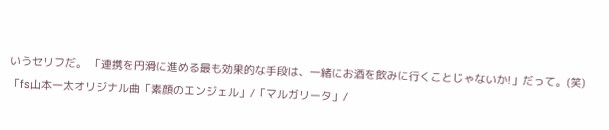いうセリフだ。 「連携を円滑に進める最も効果的な手段は、一緒にお酒を飲みに行くことじゃないか!」だって。(笑)
「fs山本一太オリジナル曲「素顔のエンジェル」/「マルガリータ」/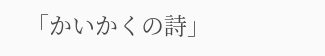「かいかくの詩」